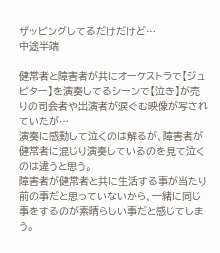ザッピングしてるだけだけど…
中途半端

健常者と障害者が共にオーケストラで【ジュピター】を演奏してるシーンで【泣き】が売りの司会者や出演者が涙ぐむ映像が写されていたが…
演奏に感動して泣くのは解るが、障害者が健常者に混じり演奏しているのを見て泣くのは違うと思う。
障害者が健常者と共に生活する事が当たり前の事だと思っていないから、一緒に同じ事をするのが素晴らしい事だと感じてしまう。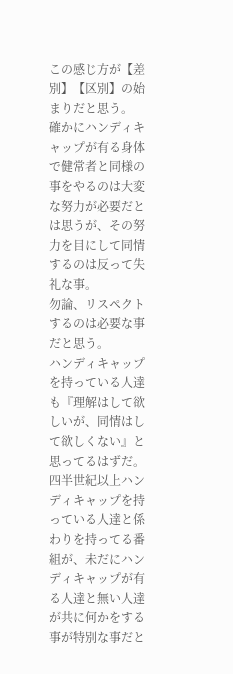この感じ方が【差別】【区別】の始まりだと思う。
確かにハンディキャップが有る身体で健常者と同様の事をやるのは大変な努力が必要だとは思うが、その努力を目にして同情するのは反って失礼な事。
勿論、リスペクトするのは必要な事だと思う。
ハンディキャップを持っている人達も『理解はして欲しいが、同情はして欲しくない』と思ってるはずだ。
四半世紀以上ハンディキャップを持っている人達と係わりを持ってる番組が、未だにハンディキャップが有る人達と無い人達が共に何かをする事が特別な事だと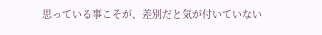思っている事こそが、差別だと気が付いていない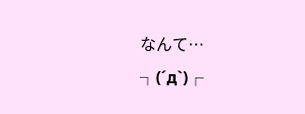なんて…
┐(´д`)┌